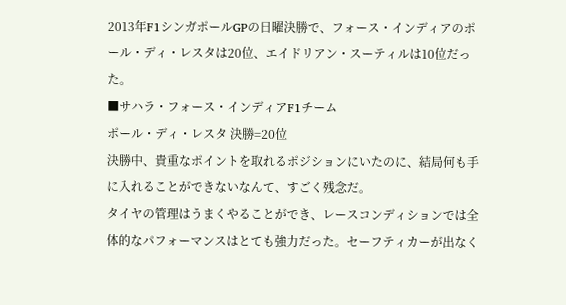2013年F1シンガポールGPの日曜決勝で、フォース・インディアのポール・ディ・レスタは20位、エイドリアン・スーティルは10位だった。
■サハラ・フォース・インディアF1チーム
ポール・ディ・レスタ 決勝=20位
決勝中、貴重なポイントを取れるポジションにいたのに、結局何も手に入れることができないなんて、すごく残念だ。
タイヤの管理はうまくやることができ、レースコンディションでは全体的なパフォーマンスはとても強力だった。セーフティカーが出なく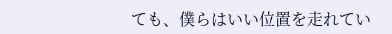ても、僕らはいい位置を走れてい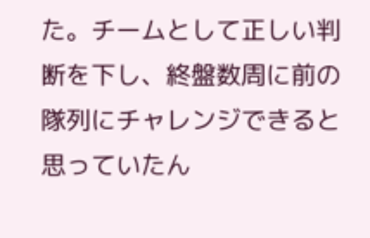た。チームとして正しい判断を下し、終盤数周に前の隊列にチャレンジできると思っていたん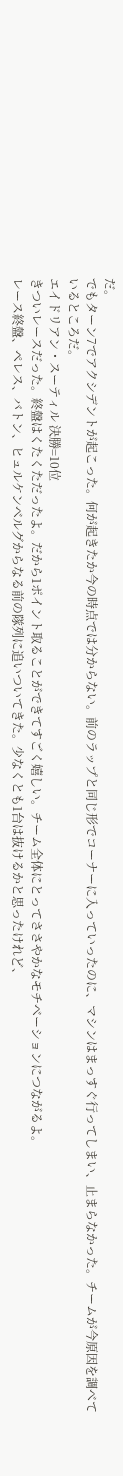だ。
でもターン7でアクシデントが起こった。何が起きたか今の時点では分からない。前のラップと同じ形でコーナーに入っていったのに、マシンはまっすぐ行ってしまい、止まらなかった。チームが今原因を調べているところだ。
エイドリアン・スーティル 決勝=10位
きついレースだった。終盤はくたくただったよ。だから1ポイント取ることができてすごく嬉しい。チーム全体にとってささやかなモチベーションにつながるよ。
レース終盤、ペレス、バトン、ヒュルケンベルグからなる前の隊列に追いついてきた。少なくとも1台は抜けるかと思ったけれど、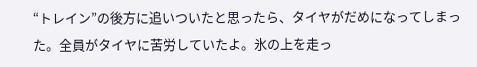“トレイン”の後方に追いついたと思ったら、タイヤがだめになってしまった。全員がタイヤに苦労していたよ。氷の上を走っ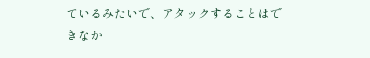ているみたいで、アタックすることはできなか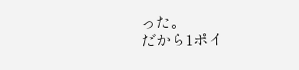った。
だから1ポイ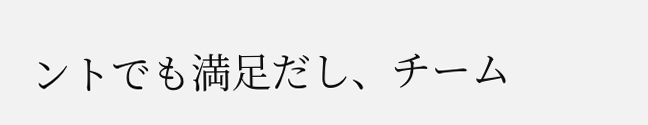ントでも満足だし、チーム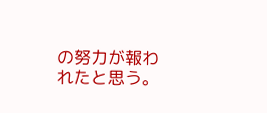の努力が報われたと思う。